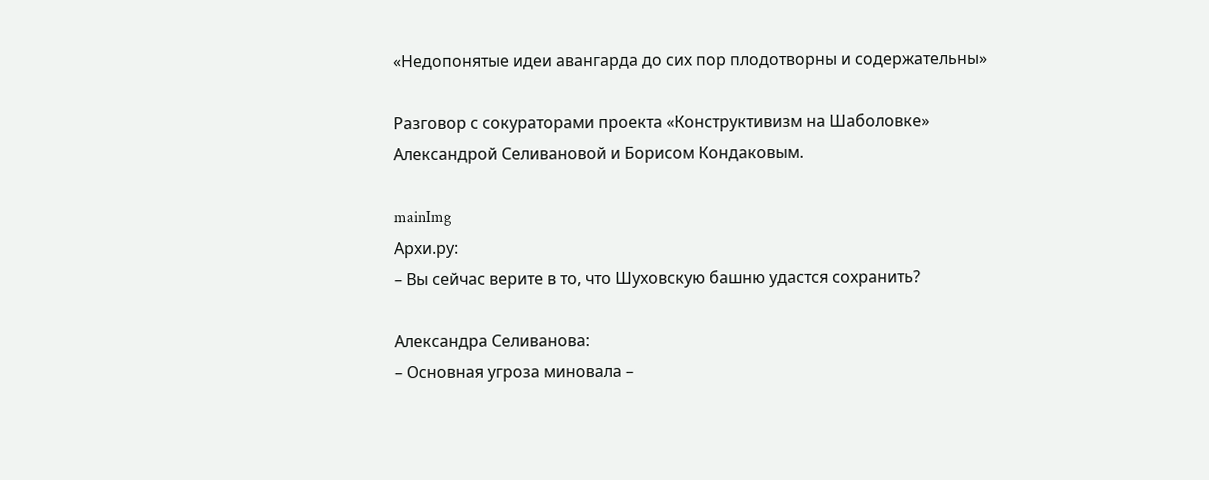«Недопонятые идеи авангарда до сих пор плодотворны и содержательны»

Разговор с сокураторами проекта «Конструктивизм на Шаболовке» Александрой Селивановой и Борисом Кондаковым.

mainImg
Архи.ру:
– Вы сейчас верите в то, что Шуховскую башню удастся сохранить?

Александра Селиванова:
– Основная угроза миновала –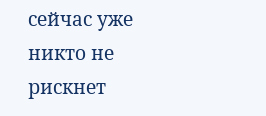сейчас уже никто не рискнет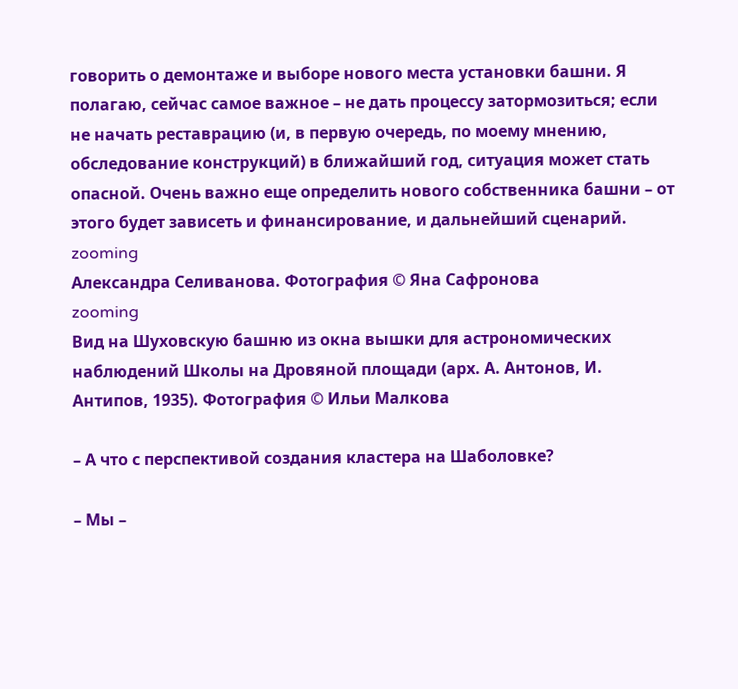говорить о демонтаже и выборе нового места установки башни. Я полагаю, сейчас самое важное – не дать процессу затормозиться; если не начать реставрацию (и, в первую очередь, по моему мнению, обследование конструкций) в ближайший год, ситуация может стать опасной. Очень важно еще определить нового собственника башни – от этого будет зависеть и финансирование, и дальнейший сценарий.
zooming
Александра Селиванова. Фотография © Яна Сафронова
zooming
Вид на Шуховскую башню из окна вышки для астрономических наблюдений Школы на Дровяной площади (арх. А. Антонов, И. Антипов, 1935). Фотография © Ильи Малкова

– А что с перспективой создания кластера на Шаболовке?

– Мы –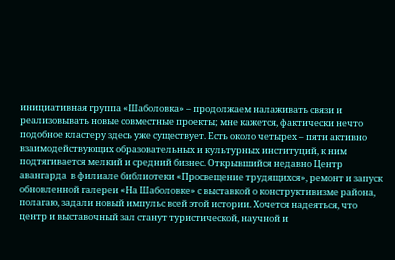инициативная группа «Шаболовка» – продолжаем налаживать связи и реализовывать новые совместные проекты; мне кажется, фактически нечто подобное кластеру здесь уже существует. Есть около четырех – пяти активно взаимодействующих образовательных и культурных институций, к ним подтягивается мелкий и средний бизнес. Открывшийся недавно Центр авангарда  в филиале библиотеки «Просвещение трудящихся», ремонт и запуск обновленной галереи «На Шаболовке» с выставкой о конструктивизме района, полагаю, задали новый импульс всей этой истории. Хочется надеяться, что центр и выставочный зал станут туристической, научной и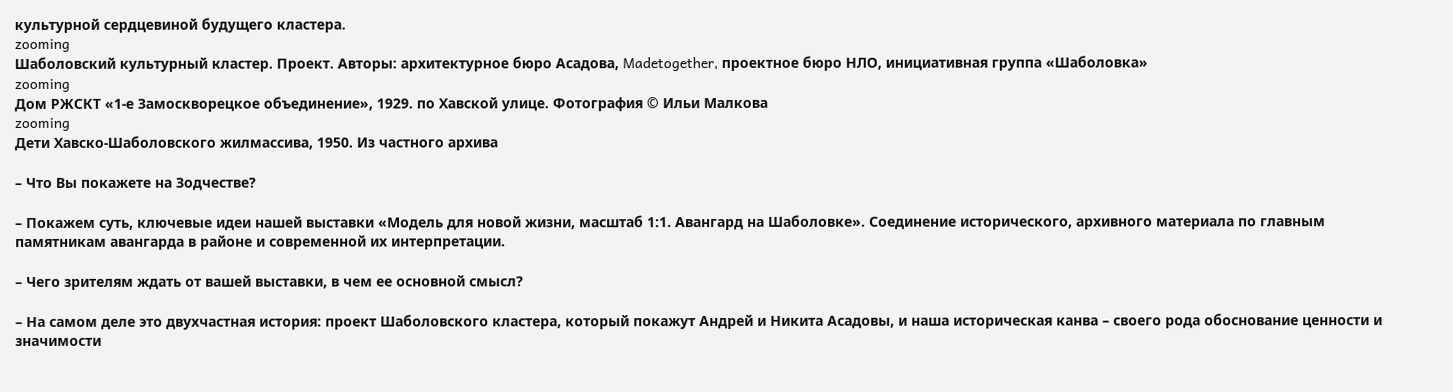культурной сердцевиной будущего кластера.
zooming
Шаболовский культурный кластер. Проект. Авторы: архитектурное бюро Асадова, Madetogether, проектное бюро НЛО, инициативная группа «Шаболовка»
zooming
Дом РЖСКТ «1-е Замоскворецкое объединение», 1929. по Хавской улице. Фотография © Ильи Малкова
zooming
Дети Хавско-Шаболовского жилмассива, 1950. Из частного архива

– Что Вы покажете на Зодчестве?

– Покажем суть, ключевые идеи нашей выставки «Модель для новой жизни, масштаб 1:1. Авангард на Шаболовке». Соединение исторического, архивного материала по главным памятникам авангарда в районе и современной их интерпретации.

– Чего зрителям ждать от вашей выставки, в чем ее основной смысл?

– На самом деле это двухчастная история: проект Шаболовского кластера, который покажут Андрей и Никита Асадовы, и наша историческая канва – своего рода обоснование ценности и значимости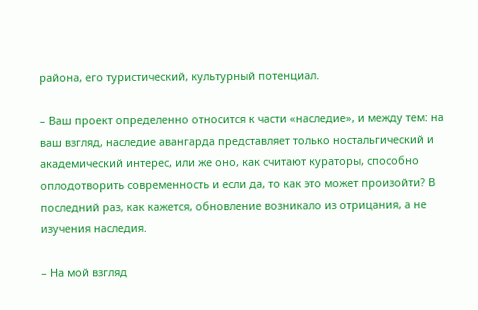района, его туристический, культурный потенциал.

– Ваш проект определенно относится к части «наследие», и между тем: на ваш взгляд, наследие авангарда представляет только ностальгический и академический интерес, или же оно, как считают кураторы, способно оплодотворить современность и если да, то как это может произойти? В последний раз, как кажется, обновление возникало из отрицания, а не изучения наследия.

– На мой взгляд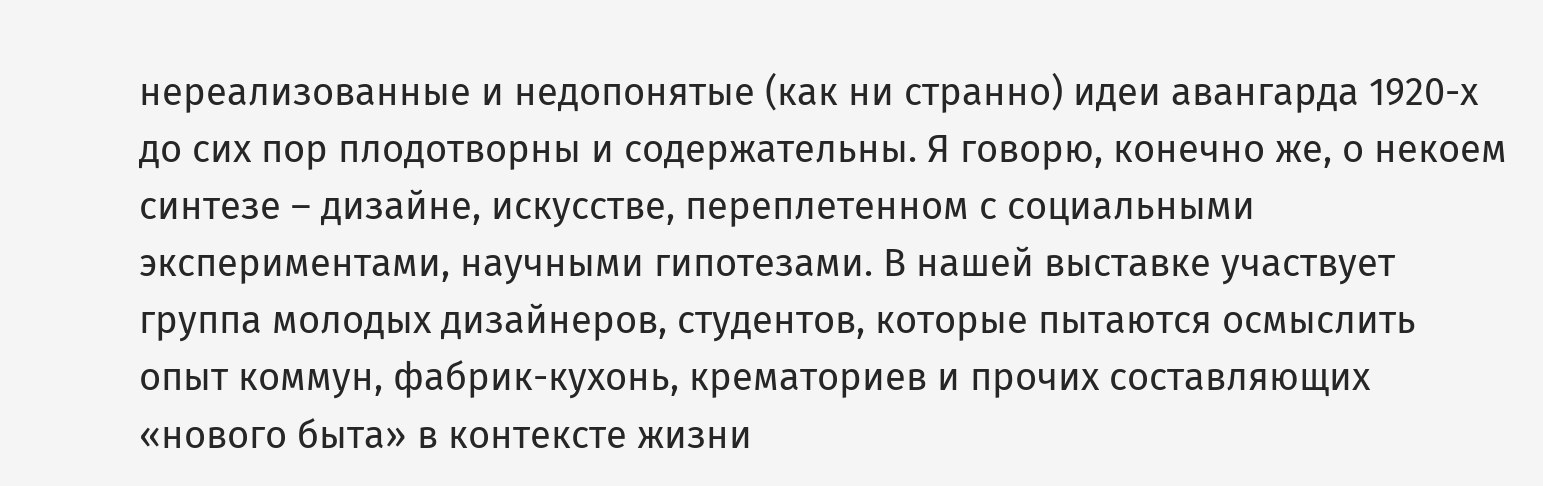нереализованные и недопонятые (как ни странно) идеи авангарда 1920-х до сих пор плодотворны и содержательны. Я говорю, конечно же, о некоем синтезе – дизайне, искусстве, переплетенном с социальными экспериментами, научными гипотезами. В нашей выставке участвует группа молодых дизайнеров, студентов, которые пытаются осмыслить опыт коммун, фабрик-кухонь, крематориев и прочих составляющих «нового быта» в контексте жизни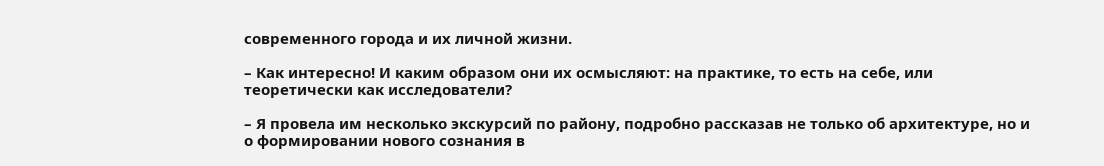современного города и их личной жизни.

– Как интересно! И каким образом они их осмысляют: на практике, то есть на себе, или теоретически как исследователи?

– Я провела им несколько экскурсий по району, подробно рассказав не только об архитектуре, но и о формировании нового сознания в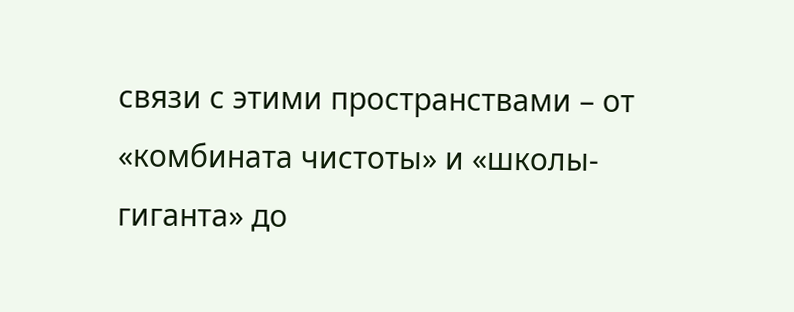связи с этими пространствами – от «комбината чистоты» и «школы-гиганта» до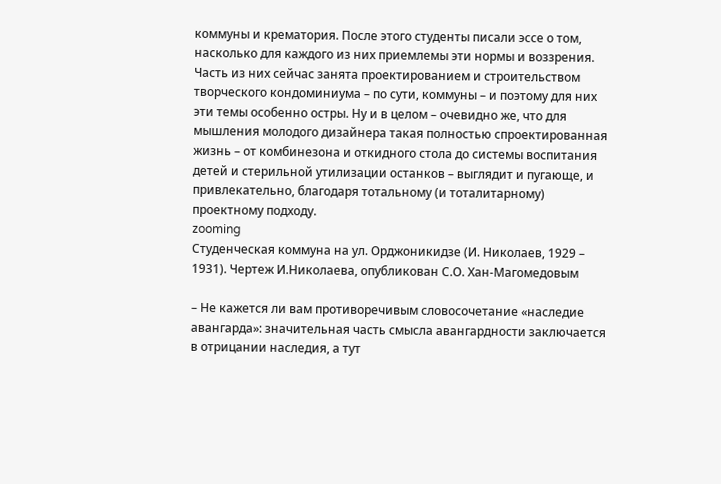коммуны и крематория. После этого студенты писали эссе о том, насколько для каждого из них приемлемы эти нормы и воззрения. Часть из них сейчас занята проектированием и строительством творческого кондоминиума – по сути, коммуны – и поэтому для них эти темы особенно остры. Ну и в целом – очевидно же, что для мышления молодого дизайнера такая полностью спроектированная жизнь – от комбинезона и откидного стола до системы воспитания детей и стерильной утилизации останков – выглядит и пугающе, и привлекательно, благодаря тотальному (и тоталитарному) проектному подходу.
zooming
Студенческая коммуна на ул. Орджоникидзе (И. Николаев, 1929 – 1931). Чертеж И.Николаева, опубликован С.О. Хан-Магомедовым

– Не кажется ли вам противоречивым словосочетание «наследие авангарда»: значительная часть смысла авангардности заключается в отрицании наследия, а тут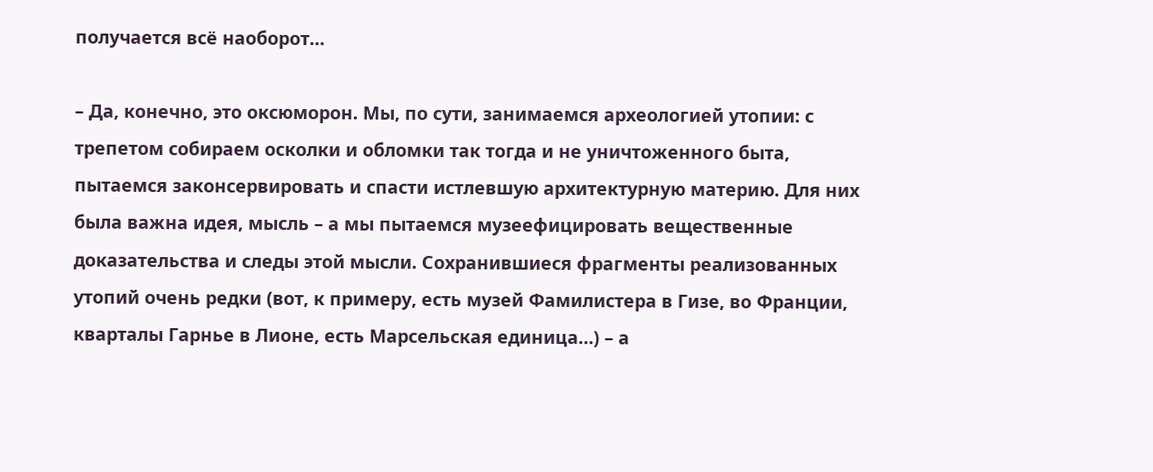получается всё наоборот…

– Да, конечно, это оксюморон. Мы, по сути, занимаемся археологией утопии: с трепетом собираем осколки и обломки так тогда и не уничтоженного быта, пытаемся законсервировать и спасти истлевшую архитектурную материю. Для них была важна идея, мысль – а мы пытаемся музеефицировать вещественные доказательства и следы этой мысли. Сохранившиеся фрагменты реализованных утопий очень редки (вот, к примеру, есть музей Фамилистера в Гизе, во Франции, кварталы Гарнье в Лионе, есть Марсельская единица…) – а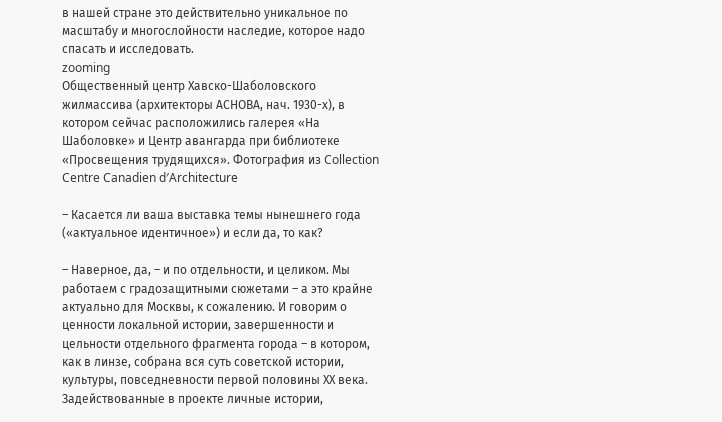в нашей стране это действительно уникальное по масштабу и многослойности наследие, которое надо спасать и исследовать.
zooming
Общественный центр Хавско-Шаболовского жилмассива (архитекторы АСНОВА, нач. 1930-х), в котором сейчас расположились галерея «На Шаболовке» и Центр авангарда при библиотеке «Просвещения трудящихся». Фотография из Collection Centre Canadien d′Architecture

– Касается ли ваша выставка темы нынешнего года («актуальное идентичное») и если да, то как?

– Наверное, да, – и по отдельности, и целиком. Мы работаем с градозащитными сюжетами – а это крайне актуально для Москвы, к сожалению. И говорим о ценности локальной истории, завершенности и цельности отдельного фрагмента города – в котором, как в линзе, собрана вся суть советской истории, культуры, повседневности первой половины ХХ века. Задействованные в проекте личные истории,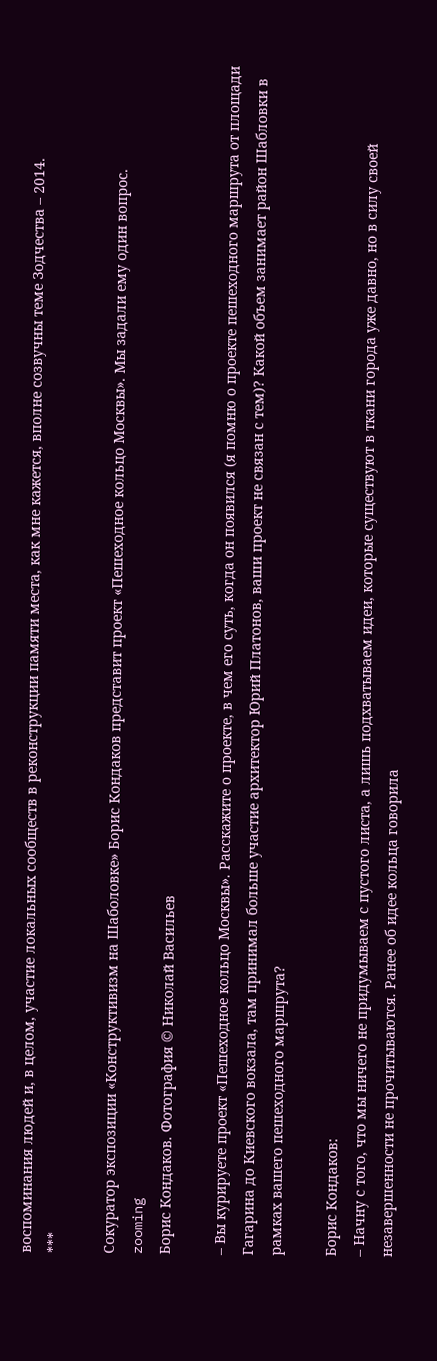воспоминания людей и, в целом, участие локальных сообществ в реконструкции памяти места, как мне кажется, вполне созвучны теме Зодчества – 2014.
***

Сокуратор экспозиции «Конструктивизм на Шаболовке» Борис Кондаков представит проект «Пешеходное кольцо Москвы». Мы задали ему один вопрос.
zooming
Борис Кондаков. Фотография © Николай Васильев

– Вы курируете проект «Пешеходное кольцо Москвы». Расскажите о проекте, в чем его суть, когда он появился (я помню о проекте пешеходного маршрута от площади Гагарина до Киевского вокзала, там принимал больше участие архитектор Юрий Платонов, ваши проект не связан с тем)? Какой объем занимает район Шабловки в рамках вашего пешеходного маршрута?

Борис Кондаков:
– Начну с того, что мы ничего не придумываем с пустого листа, а лишь подхватываем идеи, которые существуют в ткани города уже давно, но в силу своей незавершенности не прочитываются. Ранее об идее кольца говорила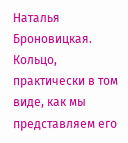Наталья Броновицкая. Кольцо, практически в том виде, как мы представляем его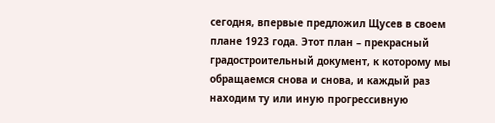сегодня, впервые предложил Щусев в своем плане 1923 года. Этот план – прекрасный градостроительный документ, к которому мы обращаемся снова и снова, и каждый раз находим ту или иную прогрессивную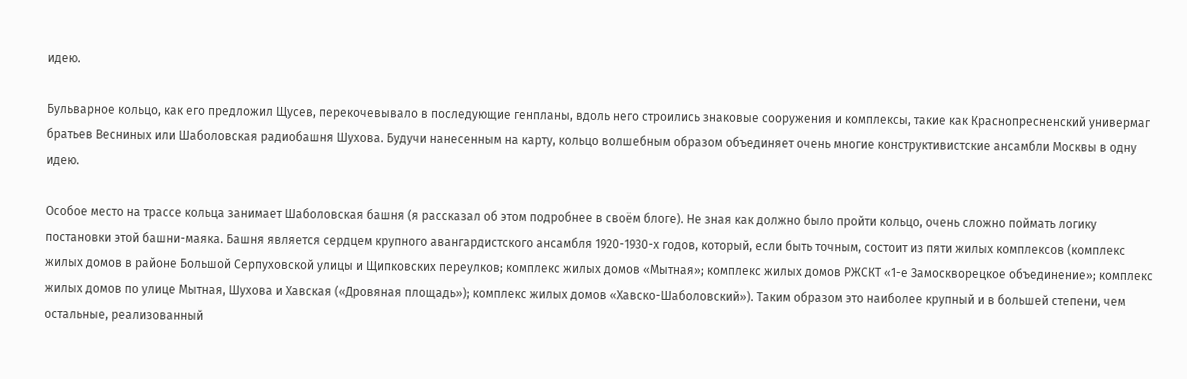идею.

Бульварное кольцо, как его предложил Щусев, перекочевывало в последующие генпланы, вдоль него строились знаковые сооружения и комплексы, такие как Краснопресненский универмаг братьев Весниных или Шаболовская радиобашня Шухова. Будучи нанесенным на карту, кольцо волшебным образом объединяет очень многие конструктивистские ансамбли Москвы в одну идею.

Особое место на трассе кольца занимает Шаболовская башня (я рассказал об этом подробнее в своём блоге). Не зная как должно было пройти кольцо, очень сложно поймать логику постановки этой башни-маяка. Башня является сердцем крупного авангардистского ансамбля 1920-1930-х годов, который, если быть точным, состоит из пяти жилых комплексов (комплекс жилых домов в районе Большой Серпуховской улицы и Щипковских переулков; комплекс жилых домов «Мытная»; комплекс жилых домов РЖСКТ «1-е Замоскворецкое объединение»; комплекс жилых домов по улице Мытная, Шухова и Хавская («Дровяная площадь»); комплекс жилых домов «Хавско-Шаболовский»). Таким образом это наиболее крупный и в большей степени, чем остальные, реализованный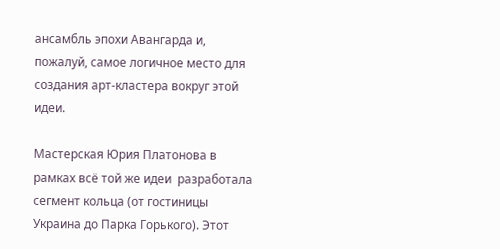ансамбль эпохи Авангарда и, пожалуй, самое логичное место для создания арт-кластера вокруг этой идеи.

Мастерская Юрия Платонова в рамках всё той же идеи  разработала сегмент кольца (от гостиницы Украина до Парка Горького). Этот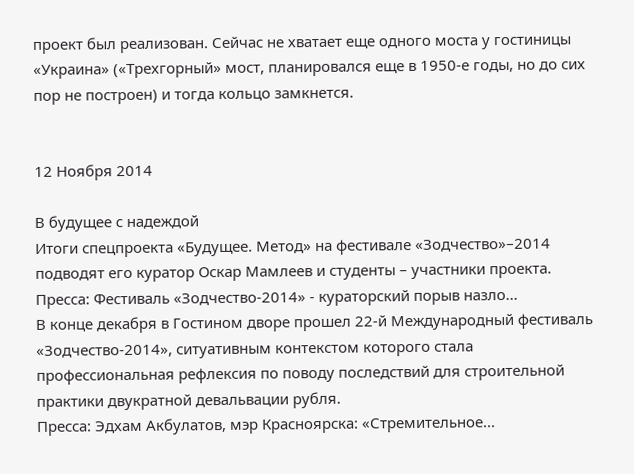проект был реализован. Сейчас не хватает еще одного моста у гостиницы «Украина» («Трехгорный» мост, планировался еще в 1950-е годы, но до сих пор не построен) и тогда кольцо замкнется.


12 Ноября 2014

В будущее с надеждой
Итоги спецпроекта «Будущее. Метод» на фестивале «Зодчество»–2014 подводят его куратор Оскар Мамлеев и студенты – участники проекта.
Пресса: Фестиваль «Зодчество-2014» - кураторский порыв назло...
В конце декабря в Гостином дворе прошел 22-й Международный фестиваль «Зодчество-2014», ситуативным контекстом которого стала профессиональная рефлексия по поводу последствий для строительной практики двукратной девальвации рубля.
Пресса: Эдхам Акбулатов, мэр Красноярска: «Стремительное...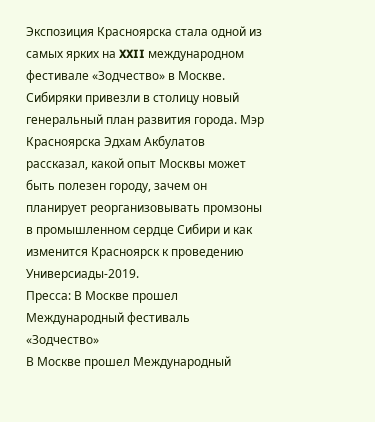Экспозиция Красноярска стала одной из самых ярких на XXII международном фестивале «Зодчество» в Москве. Сибиряки привезли в столицу новый генеральный план развития города. Мэр Красноярска Эдхам Акбулатов рассказал, какой опыт Москвы может быть полезен городу, зачем он планирует реорганизовывать промзоны в промышленном сердце Сибири и как изменится Красноярск к проведению Универсиады-2019.
Пресса: В Москве прошел Международный фестиваль «Зодчество»
В Москве прошел Международный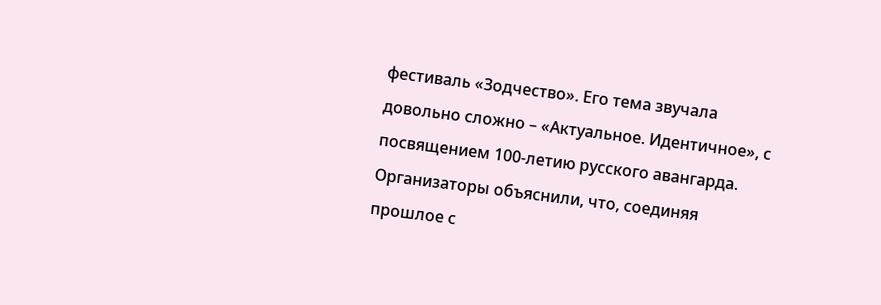фестиваль «Зодчество». Его тема звучала довольно сложно – «Актуальное. Идентичное», с посвящением 100-летию русского авангарда. Организаторы объяснили, что, соединяя прошлое с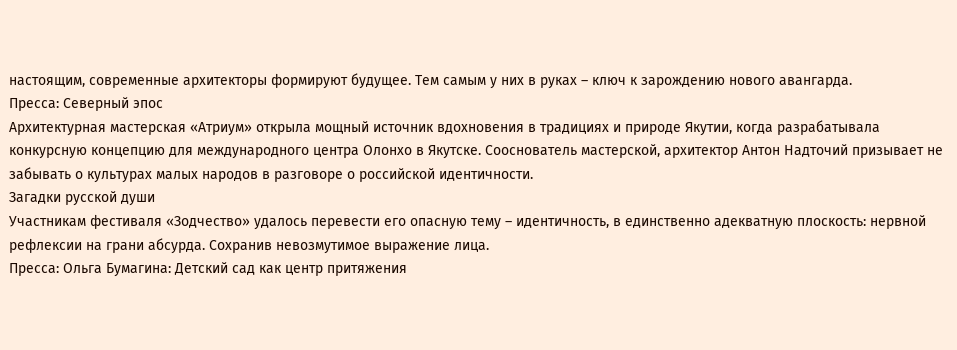настоящим, современные архитекторы формируют будущее. Тем самым у них в руках – ключ к зарождению нового авангарда.
Пресса: Северный эпос
Архитектурная мастерская «Атриум» открыла мощный источник вдохновения в традициях и природе Якутии, когда разрабатывала конкурсную концепцию для международного центра Олонхо в Якутске. Сооснователь мастерской, архитектор Антон Надточий призывает не забывать о культурах малых народов в разговоре о российской идентичности.
Загадки русской души
Участникам фестиваля «Зодчество» удалось перевести его опасную тему – идентичность, в единственно адекватную плоскость: нервной рефлексии на грани абсурда. Сохранив невозмутимое выражение лица.
Пресса: Ольга Бумагина: Детский сад как центр притяжения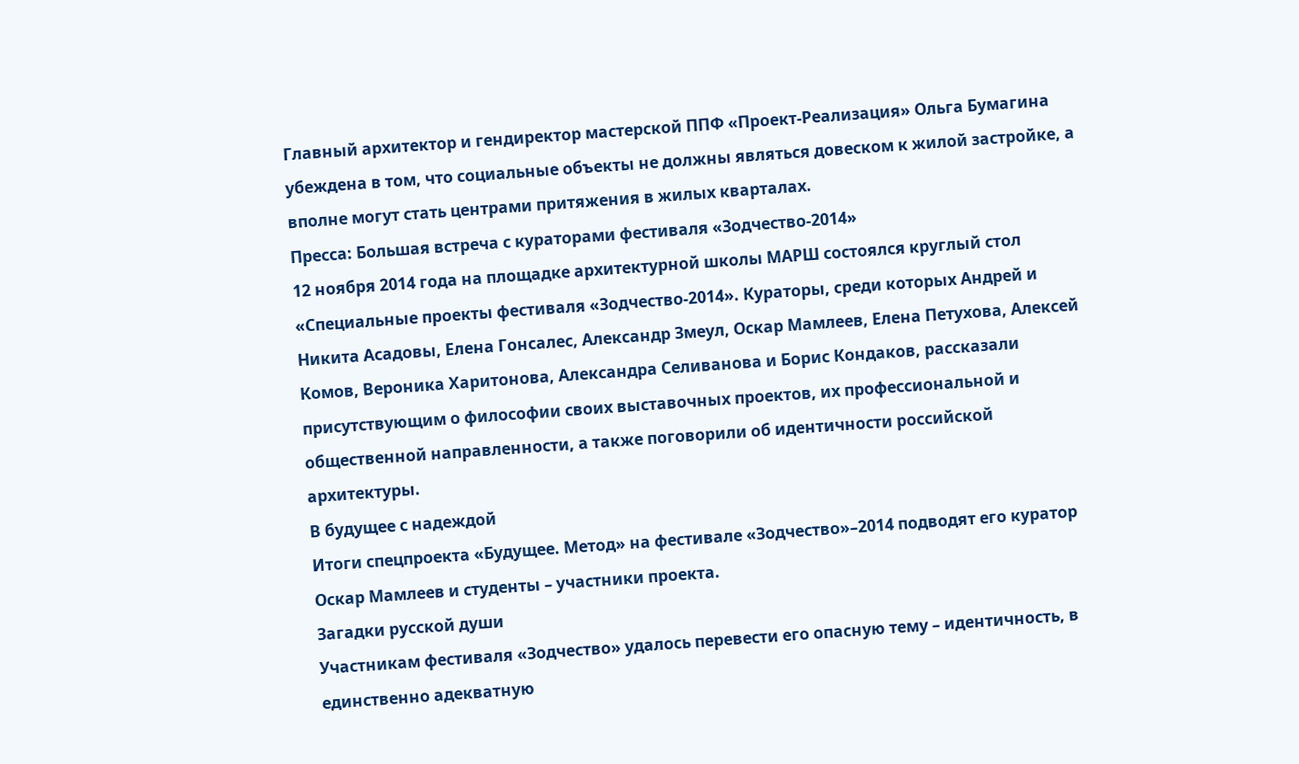Главный архитектор и гендиректор мастерской ППФ «Проект-Реализация» Ольга Бумагина убеждена в том, что социальные объекты не должны являться довеском к жилой застройке, а вполне могут стать центрами притяжения в жилых кварталах.
Пресса: Большая встреча с кураторами фестиваля «Зодчество-2014»
12 ноября 2014 года на площадке архитектурной школы МАРШ состоялся круглый стол «Специальные проекты фестиваля «Зодчество-2014». Кураторы, среди которых Андрей и Никита Асадовы, Елена Гонсалес, Александр Змеул, Оскар Мамлеев, Елена Петухова, Алексей Комов, Вероника Харитонова, Александра Селиванова и Борис Кондаков, рассказали присутствующим о философии своих выставочных проектов, их профессиональной и общественной направленности, а также поговорили об идентичности российской архитектуры.
В будущее с надеждой
Итоги спецпроекта «Будущее. Метод» на фестивале «Зодчество»–2014 подводят его куратор Оскар Мамлеев и студенты – участники проекта.
Загадки русской души
Участникам фестиваля «Зодчество» удалось перевести его опасную тему – идентичность, в единственно адекватную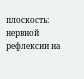плоскость: нервной рефлексии на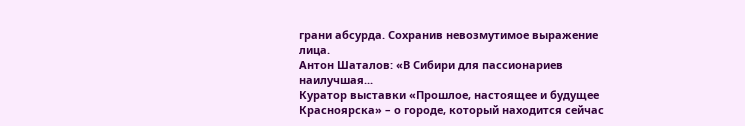грани абсурда. Сохранив невозмутимое выражение лица.
Антон Шаталов: «В Сибири для пассионариев наилучшая...
Куратор выставки «Прошлое, настоящее и будущее Красноярска» – о городе, который находится сейчас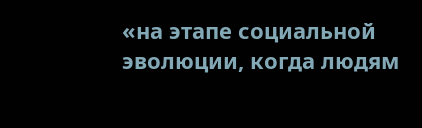«на этапе социальной эволюции, когда людям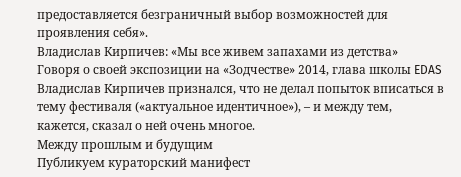предоставляется безграничный выбор возможностей для проявления себя».
Владислав Кирпичев: «Мы все живем запахами из детства»
Говоря о своей экспозиции на «Зодчестве» 2014, глава школы EDAS Владислав Кирпичев признался, что не делал попыток вписаться в тему фестиваля («актуальное идентичное»), – и между тем, кажется, сказал о ней очень многое.
Между прошлым и будущим
Публикуем кураторский манифест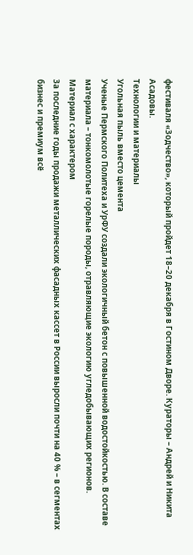фестиваля «Зодчество», который пройдет 18–20 декабря в Гостином Дворе. Кураторы – Андрей и Никита Асадовы.
Технологии и материалы
Угольная пыль вместо цемента
Ученые Пермского Политеха и УрФУ создали экологичный бетон с повышенной водостойкостью. В составе материала – тонкомолотые горелые породы, отравляющие экологию угледобывающих регионов.
Материал с характером
За последние годы продажи металлических фасадных кассет в России выросли почти на 40 % – в сегментах бизнес и премиум всё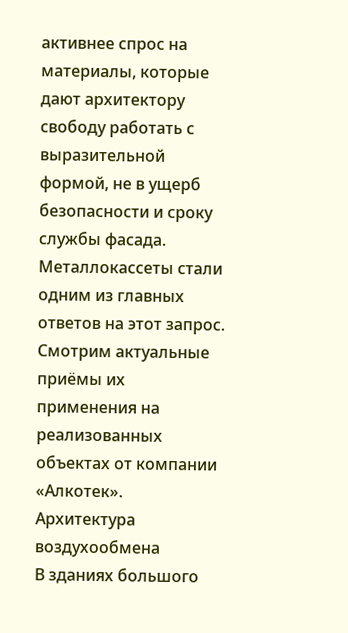активнее спрос на материалы, которые дают архитектору свободу работать с выразительной формой, не в ущерб безопасности и сроку службы фасада. Металлокассеты стали одним из главных ответов на этот запрос. Смотрим актуальные приёмы их применения на реализованных объектах от компании «Алкотек».
Архитектура воздухообмена
В зданиях большого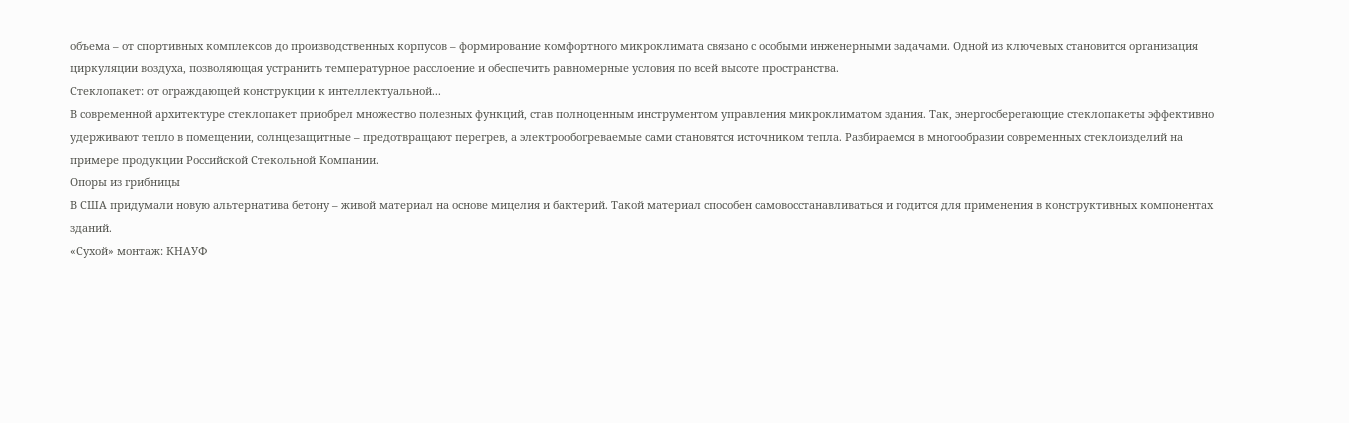объема – от спортивных комплексов до производственных корпусов – формирование комфортного микроклимата связано с особыми инженерными задачами. Одной из ключевых становится организация циркуляции воздуха, позволяющая устранить температурное расслоение и обеспечить равномерные условия по всей высоте пространства.
Стеклопакет: от ограждающей конструкции к интеллектуальной...
В современной архитектуре стеклопакет приобрел множество полезных функций, став полноценным инструментом управления микроклиматом здания. Так, энергосберегающие стеклопакеты эффективно удерживают тепло в помещении, солнцезащитные – предотвращают перегрев, а электрообогреваемые сами становятся источником тепла. Разбираемся в многообразии современных стеклоизделий на примере продукции Российской Стекольной Компании.
Опоры из грибницы
В США придумали новую альтернатива бетону – живой материал на основе мицелия и бактерий. Такой материал способен самовосстанавливаться и годится для применения в конструктивных компонентах зданий.
«Сухой» монтаж: КНАУФ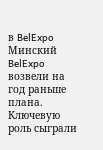в BelExpo
Минский BelExpo возвели на год раньше плана. Ключевую роль сыграли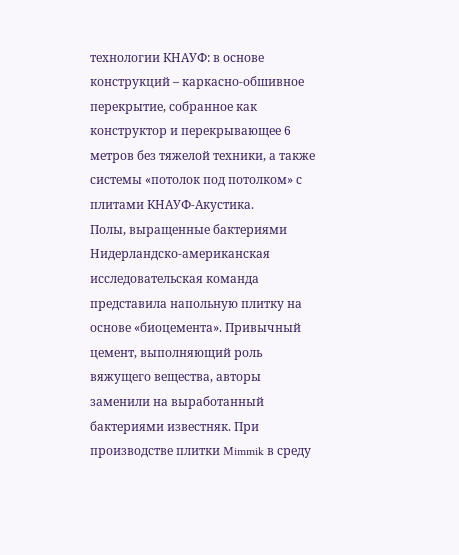технологии КНАУФ: в основе конструкций – каркасно-обшивное перекрытие, собранное как конструктор и перекрывающее 6 метров без тяжелой техники, а также системы «потолок под потолком» с плитами КНАУФ-Акустика.
Полы, выращенные бактериями
Нидерландско-американская исследовательская команда представила напольную плитку на основе «биоцемента». Привычный цемент, выполняющий роль вяжущего вещества, авторы заменили на выработанный бактериями известняк. При производстве плитки Mimmik в среду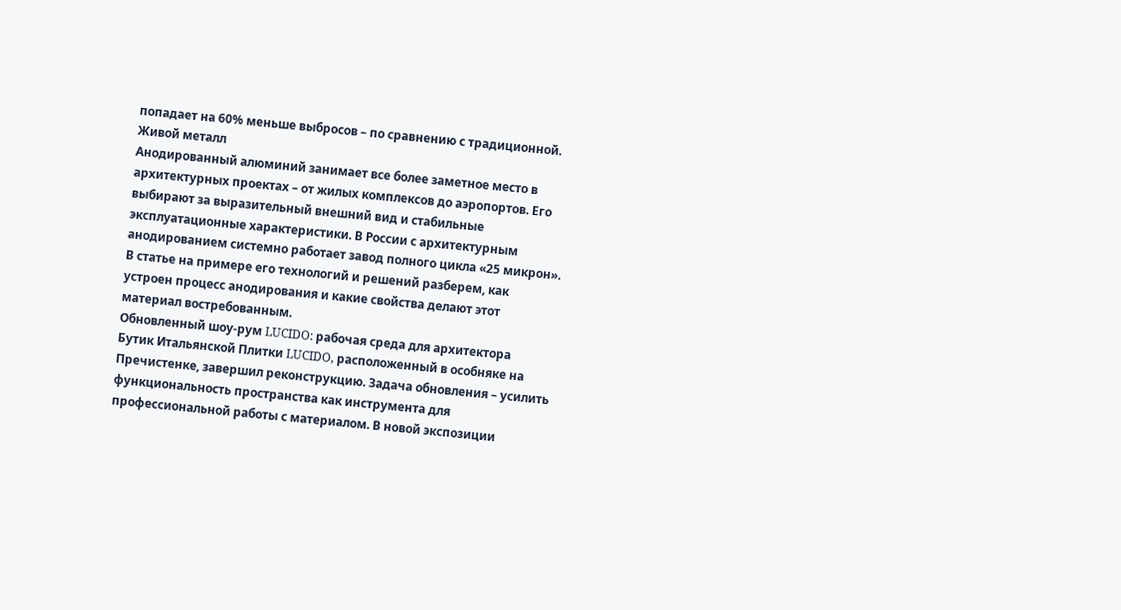попадает на 60% меньше выбросов – по сравнению с традиционной.
Живой металл
Анодированный алюминий занимает все более заметное место в архитектурных проектах – от жилых комплексов до аэропортов. Его выбирают за выразительный внешний вид и стабильные эксплуатационные характеристики. В России с архитектурным анодированием системно работает завод полного цикла «25 микрон». В статье на примере его технологий и решений разберем, как устроен процесс анодирования и какие свойства делают этот материал востребованным.
Обновленный шоу-рум LUCIDO: рабочая среда для архитектора
Бутик Итальянской Плитки LUCIDO, расположенный в особняке на Пречистенке, завершил реконструкцию. Задача обновления – усилить функциональность пространства как инструмента для профессиональной работы с материалом. В новой экспозиции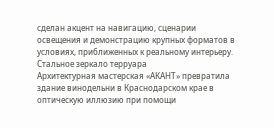сделан акцент на навигацию, сценарии освещения и демонстрацию крупных форматов в условиях, приближенных к реальному интерьеру.
Стальное зеркало терруара
Архитектурная мастерская «АКАНТ» превратила здание винодельни в Краснодарском крае в оптическую иллюзию при помощи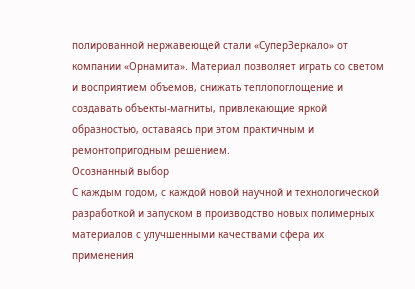полированной нержавеющей стали «СуперЗеркало» от компании «Орнамита». Материал позволяет играть со светом и восприятием объемов, снижать теплопоглощение и создавать объекты-магниты, привлекающие яркой образностью, оставаясь при этом практичным и ремонтопригодным решением.
Осознанный выбор
С каждым годом, с каждой новой научной и технологической разработкой и запуском в производство новых полимерных материалов с улучшенными качествами сфера их применения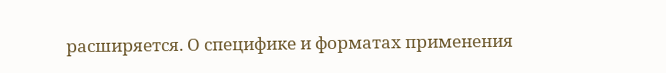расширяется. О специфике и форматах применения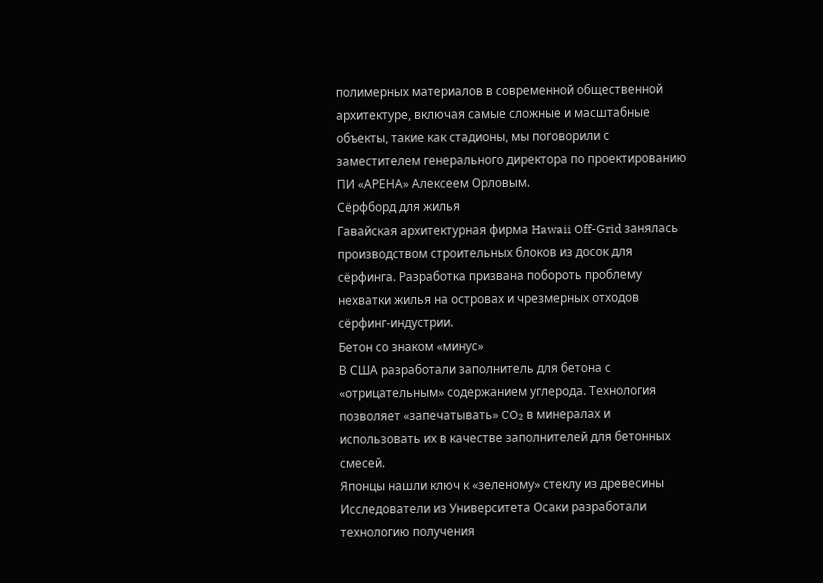полимерных материалов в современной общественной архитектуре, включая самые сложные и масштабные объекты, такие как стадионы, мы поговорили с заместителем генерального директора по проектированию ПИ «АРЕНА» Алексеем Орловым.
Сёрфборд для жилья
Гавайская архитектурная фирма Hawaii Off-Grid занялась производством строительных блоков из досок для сёрфинга. Разработка призвана побороть проблему нехватки жилья на островах и чрезмерных отходов сёрфинг-индустрии.
Бетон со знаком «минус»
В США разработали заполнитель для бетона с «отрицательным» содержанием углерода. Технология позволяет «запечатывать» CO₂ в минералах и использовать их в качестве заполнителей для бетонных смесей.
Японцы нашли ключ к «зеленому» стеклу из древесины
Исследователи из Университета Осаки разработали технологию получения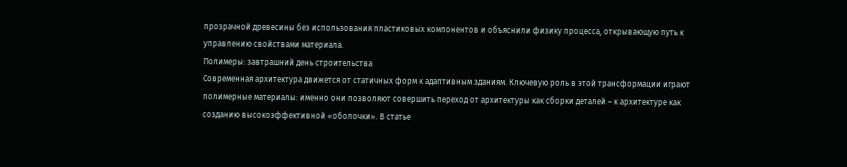прозрачной древесины без использования пластиковых компонентов и объяснили физику процесса, открывающую путь к управлению свойствами материала.
Полимеры: завтрашний день строительства
Современная архитектура движется от статичных форм к адаптивным зданиям. Ключевую роль в этой трансформации играют полимерные материалы: именно они позволяют совершить переход от архитектуры как сборки деталей – к архитектуре как созданию высокоэффективной «оболочки». В статье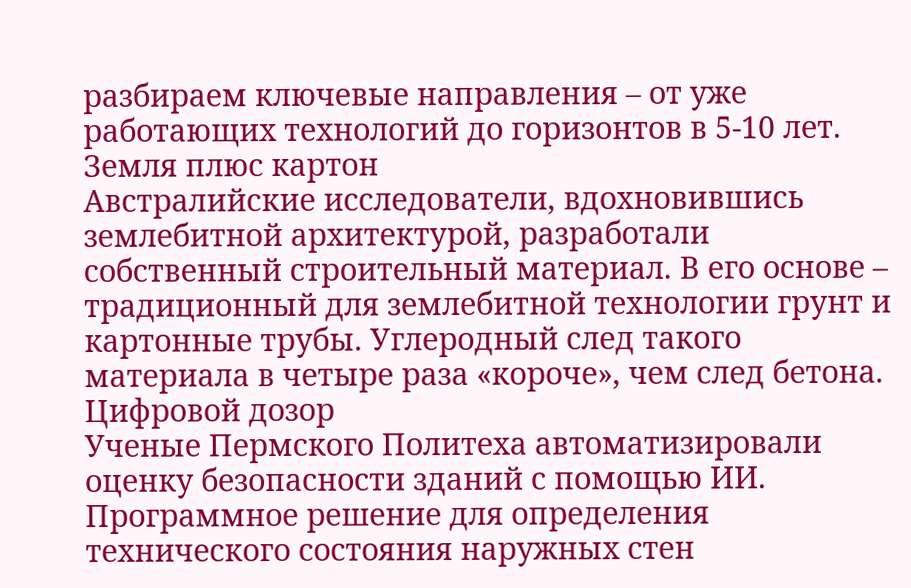разбираем ключевые направления – от уже работающих технологий до горизонтов в 5-10 лет.
Земля плюс картон
Австралийские исследователи, вдохновившись землебитной архитектурой, разработали собственный строительный материал. В его основе – традиционный для землебитной технологии грунт и картонные трубы. Углеродный след такого материала в четыре раза «короче», чем след бетона.
Цифровой дозор
Ученые Пермского Политеха автоматизировали оценку безопасности зданий с помощью ИИ. Программное решение для определения технического состояния наружных стен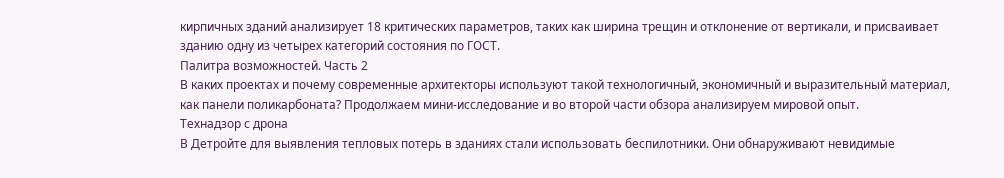кирпичных зданий анализирует 18 критических параметров, таких как ширина трещин и отклонение от вертикали, и присваивает зданию одну из четырех категорий состояния по ГОСТ.
Палитра возможностей. Часть 2
В каких проектах и почему современные архитекторы используют такой технологичный, экономичный и выразительный материал, как панели поликарбоната? Продолжаем мини-исследование и во второй части обзора анализируем мировой опыт.
Технадзор с дрона
В Детройте для выявления тепловых потерь в зданиях стали использовать беспилотники. Они обнаруживают невидимые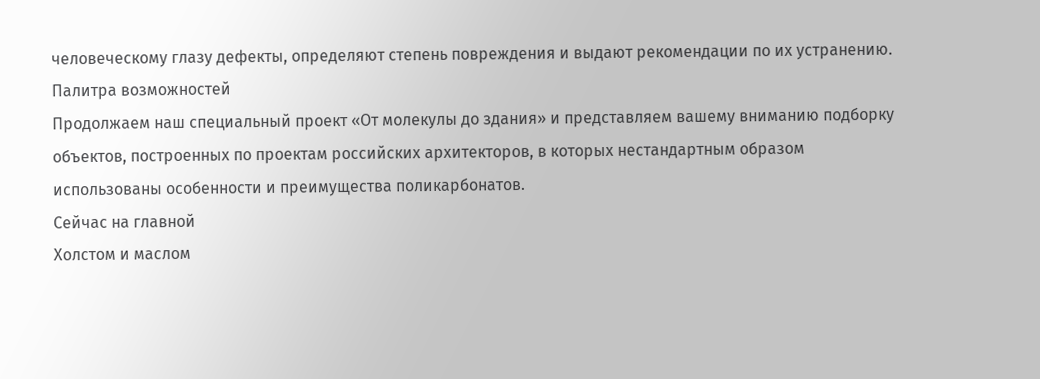человеческому глазу дефекты, определяют степень повреждения и выдают рекомендации по их устранению.
Палитра возможностей
Продолжаем наш специальный проект «От молекулы до здания» и представляем вашему вниманию подборку объектов, построенных по проектам российских архитекторов, в которых нестандартным образом использованы особенности и преимущества поликарбонатов.
Сейчас на главной
Холстом и маслом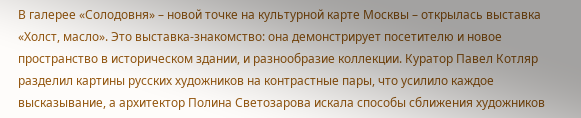В галерее «Солодовня» – новой точке на культурной карте Москвы – открылась выставка «Холст, масло». Это выставка-знакомство: она демонстрирует посетителю и новое пространство в историческом здании, и разнообразие коллекции. Куратор Павел Котляр разделил картины русских художников на контрастные пары, что усилило каждое высказывание, а архитектор Полина Светозарова искала способы сближения художников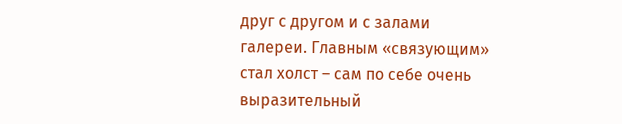друг с другом и с залами галереи. Главным «связующим» стал холст – сам по себе очень выразительный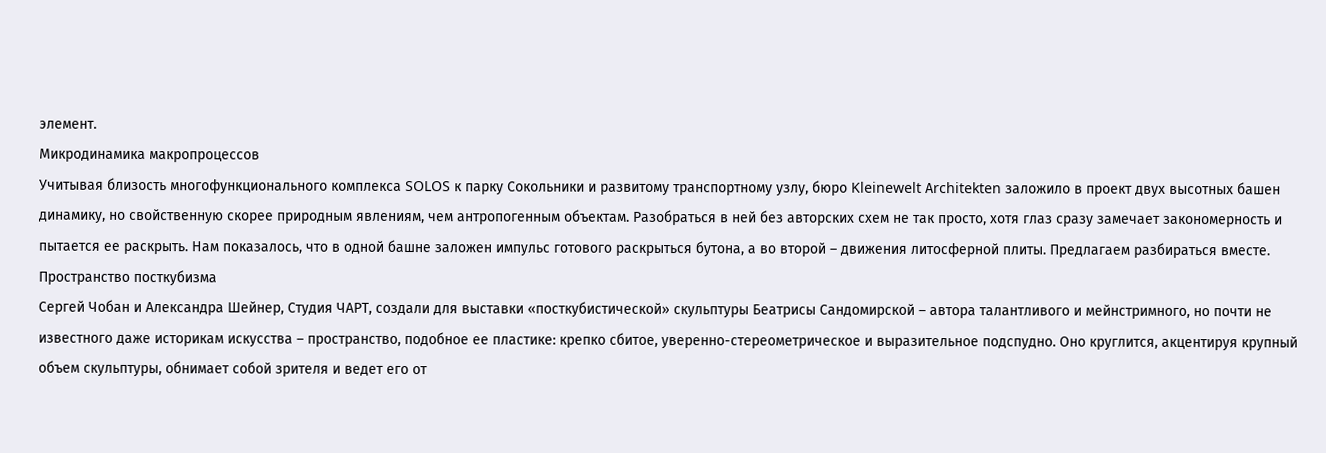элемент.
Микродинамика макропроцессов
Учитывая близость многофункционального комплекса SOLOS к парку Сокольники и развитому транспортному узлу, бюро Kleinewelt Аrchitekten заложило в проект двух высотных башен динамику, но свойственную скорее природным явлениям, чем антропогенным объектам. Разобраться в ней без авторских схем не так просто, хотя глаз сразу замечает закономерность и пытается ее раскрыть. Нам показалось, что в одной башне заложен импульс готового раскрыться бутона, а во второй – движения литосферной плиты. Предлагаем разбираться вместе.
Пространство посткубизма
Сергей Чобан и Александра Шейнер, Студия ЧАРТ, создали для выставки «посткубистической» скульптуры Беатрисы Сандомирской – автора талантливого и мейнстримного, но почти не известного даже историкам искусства – пространство, подобное ее пластике: крепко сбитое, уверенно-стереометрическое и выразительное подспудно. Оно круглится, акцентируя крупный объем скульптуры, обнимает собой зрителя и ведет его от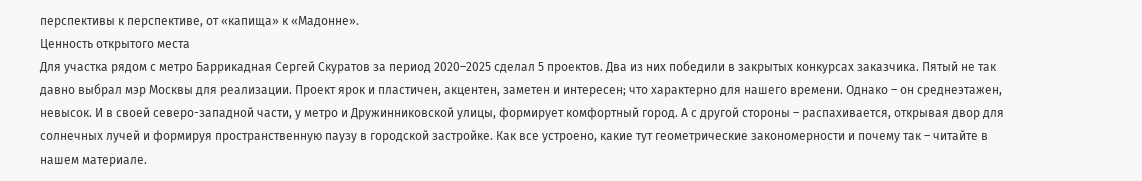перспективы к перспективе, от «капища» к «Мадонне».
Ценность открытого места
Для участка рядом с метро Баррикадная Сергей Скуратов за период 2020–2025 сделал 5 проектов. Два из них победили в закрытых конкурсах заказчика. Пятый не так давно выбрал мэр Москвы для реализации. Проект ярок и пластичен, акцентен, заметен и интересен; что характерно для нашего времени. Однако – он среднеэтажен, невысок. И в своей северо-западной части, у метро и Дружинниковской улицы, формирует комфортный город. А с другой стороны – распахивается, открывая двор для солнечных лучей и формируя пространственную паузу в городской застройке. Как все устроено, какие тут геометрические закономерности и почему так – читайте в нашем материале.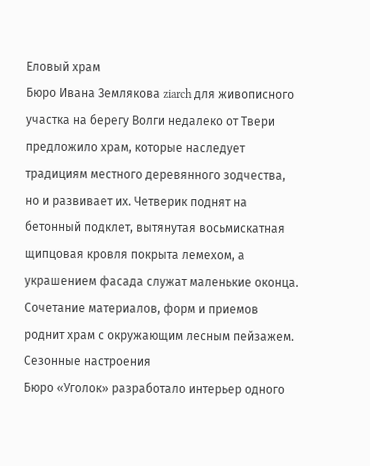Еловый храм
Бюро Ивана Землякова ziarch для живописного участка на берегу Волги недалеко от Твери предложило храм, которые наследует традициям местного деревянного зодчества, но и развивает их. Четверик поднят на бетонный подклет, вытянутая восьмискатная щипцовая кровля покрыта лемехом, а украшением фасада служат маленькие оконца. Сочетание материалов, форм и приемов роднит храм с окружающим лесным пейзажем.
Сезонные настроения
Бюро «Уголок» разработало интерьер одного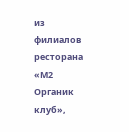из филиалов ресторана «М2 Органик клуб»,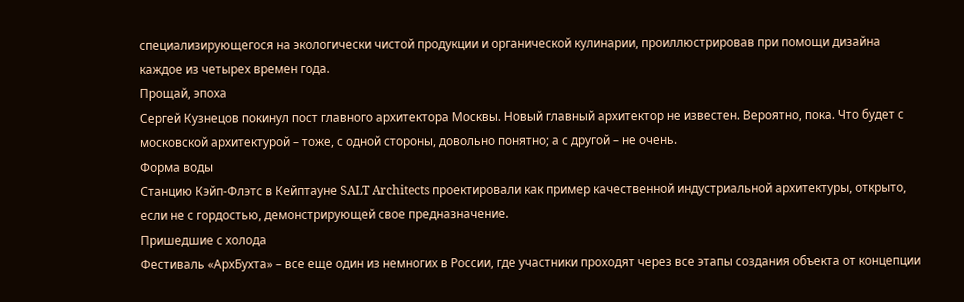специализирующегося на экологически чистой продукции и органической кулинарии, проиллюстрировав при помощи дизайна каждое из четырех времен года.
Прощай, эпоха
Сергей Кузнецов покинул пост главного архитектора Москвы. Новый главный архитектор не известен. Вероятно, пока. Что будет с московской архитектурой – тоже, с одной стороны, довольно понятно; а с другой – не очень.
Форма воды
Станцию Кэйп-Флэтс в Кейптауне SALT Architects проектировали как пример качественной индустриальной архитектуры, открыто, если не с гордостью, демонстрирующей свое предназначение.
Пришедшие с холода
Фестиваль «АрхБухта» – все еще один из немногих в России, где участники проходят через все этапы создания объекта от концепции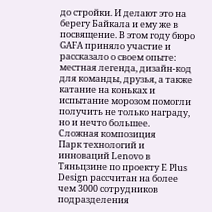до стройки. И делают это на берегу Байкала и ему же в посвящение. В этом году бюро GAFA приняло участие и рассказало о своем опыте: местная легенда, дизайн-код для команды, друзья, а также катание на коньках и испытание морозом помогли получить не только награду, но и нечто большее.
Сложная композиция
Парк технологий и инноваций Lenovo в Тяньцзине по проекту E Plus Design рассчитан на более чем 3000 сотрудников подразделения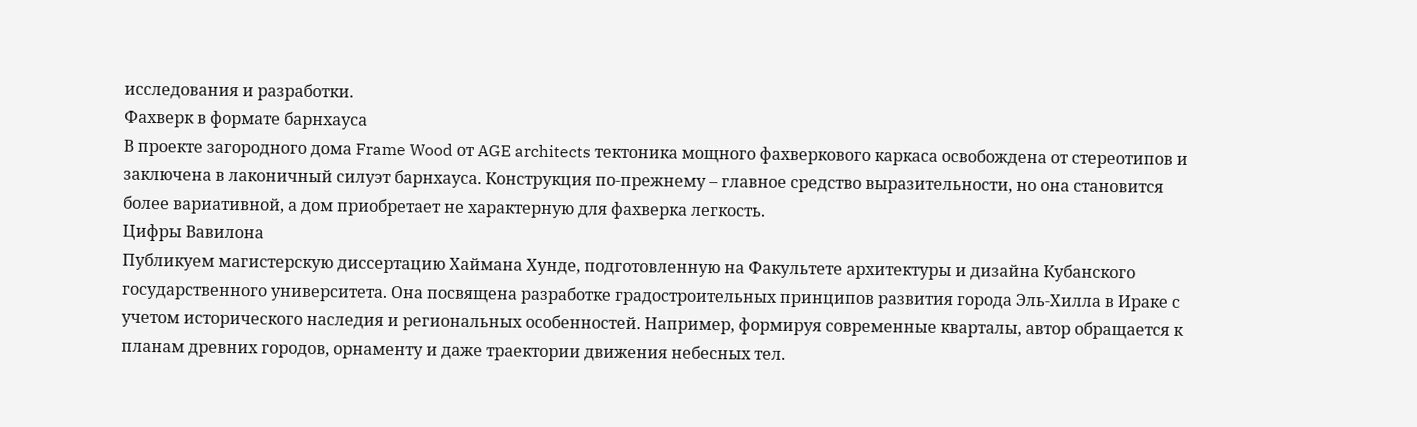исследования и разработки.
Фахверк в формате барнхауса
В проекте загородного дома Frame Wood от AGE architects тектоника мощного фахверкового каркаса освобождена от стереотипов и заключена в лаконичный силуэт барнхауса. Конструкция по-прежнему – главное средство выразительности, но она становится более вариативной, а дом приобретает не характерную для фахверка легкость.
Цифры Вавилона
Публикуем магистерскую диссертацию Хаймана Хунде, подготовленную на Факультете архитектуры и дизайна Кубанского государственного университета. Она посвящена разработке градостроительных принципов развития города Эль-Хилла в Ираке с учетом исторического наследия и региональных особенностей. Например, формируя современные кварталы, автор обращается к планам древних городов, орнаменту и даже траектории движения небесных тел.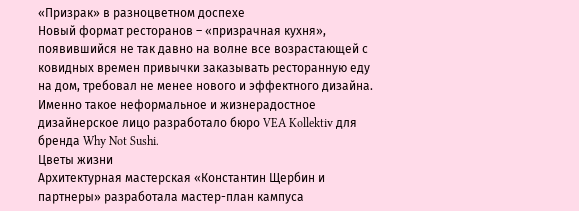«Призрак» в разноцветном доспехе
Новый формат ресторанов – «призрачная кухня», появившийся не так давно на волне все возрастающей с ковидных времен привычки заказывать ресторанную еду на дом, требовал не менее нового и эффектного дизайна. Именно такое неформальное и жизнерадостное дизайнерское лицо разработало бюро VEA Kollektiv для бренда Why Not Sushi.
Цветы жизни
Архитектурная мастерская «Константин Щербин и партнеры» разработала мастер-план кампуса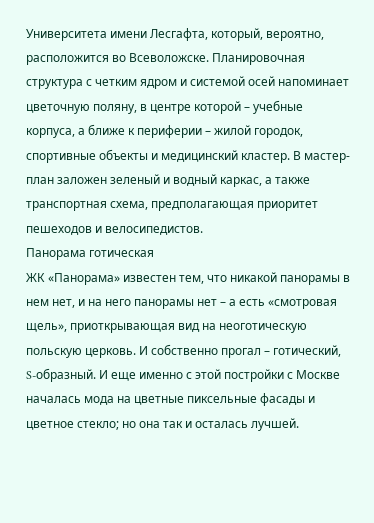Университета имени Лесгафта, который, вероятно, расположится во Всеволожске. Планировочная структура с четким ядром и системой осей напоминает цветочную поляну, в центре которой – учебные корпуса, а ближе к периферии – жилой городок, спортивные объекты и медицинский кластер. В мастер-план заложен зеленый и водный каркас, а также транспортная схема, предполагающая приоритет пешеходов и велосипедистов.
Панорама готическая
ЖК «Панорама» известен тем, что никакой панорамы в нем нет, и на него панорамы нет – а есть «смотровая щель», приоткрывающая вид на неоготическую польскую церковь. И собственно прогал – готический, S-образный. И еще именно с этой постройки с Москве началась мода на цветные пиксельные фасады и цветное стекло; но она так и осталась лучшей.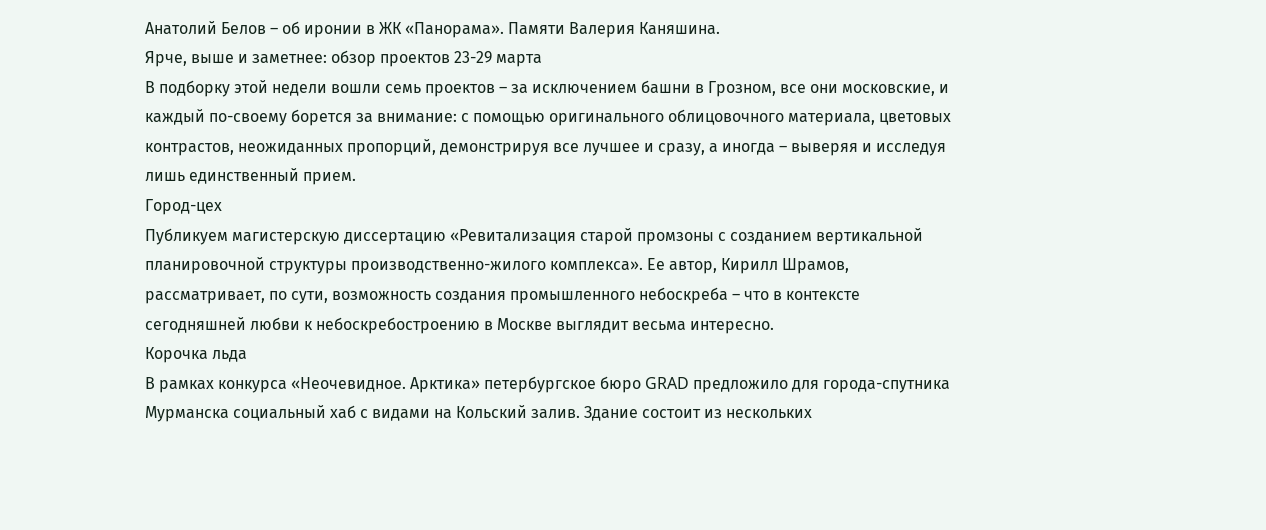Анатолий Белов – об иронии в ЖК «Панорама». Памяти Валерия Каняшина.
Ярче, выше и заметнее: обзор проектов 23-29 марта
В подборку этой недели вошли семь проектов – за исключением башни в Грозном, все они московские, и каждый по-своему борется за внимание: с помощью оригинального облицовочного материала, цветовых контрастов, неожиданных пропорций, демонстрируя все лучшее и сразу, а иногда – выверяя и исследуя лишь единственный прием.
Город-цех
Публикуем магистерскую диссертацию «Ревитализация старой промзоны с созданием вертикальной планировочной структуры производственно-жилого комплекса». Ее автор, Кирилл Шрамов, рассматривает, по сути, возможность создания промышленного небоскреба – что в контексте сегодняшней любви к небоскребостроению в Москве выглядит весьма интересно.
Корочка льда
В рамках конкурса «Неочевидное. Арктика» петербургское бюро GRAD предложило для города-спутника Мурманска социальный хаб с видами на Кольский залив. Здание состоит из нескольких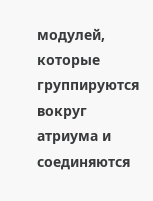модулей, которые группируются вокруг атриума и соединяются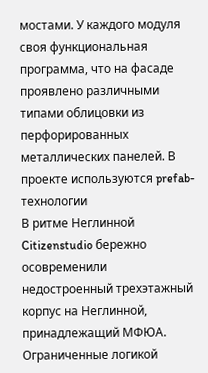мостами. У каждого модуля своя функциональная программа, что на фасаде проявлено различными типами облицовки из перфорированных металлических панелей. В проекте используются prefab-технологии
В ритме Неглинной
Citizenstudio бережно осовременили недостроенный трехэтажный корпус на Неглинной, принадлежащий МФЮА. Ограниченные логикой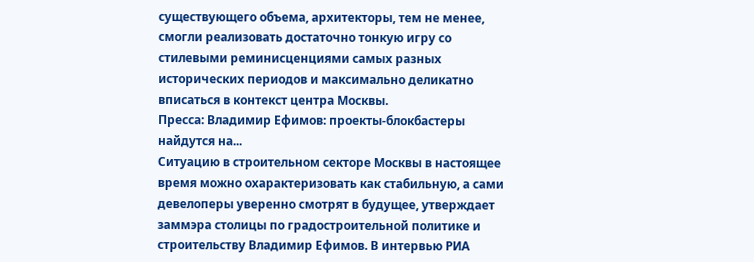существующего объема, архитекторы, тем не менее, смогли реализовать достаточно тонкую игру со стилевыми реминисценциями самых разных исторических периодов и максимально деликатно вписаться в контекст центра Москвы.
Пресса: Владимир Ефимов: проекты-блокбастеры найдутся на...
Ситуацию в строительном секторе Москвы в настоящее время можно охарактеризовать как стабильную, а сами девелоперы уверенно смотрят в будущее, утверждает заммэра столицы по градостроительной политике и строительству Владимир Ефимов. В интервью РИА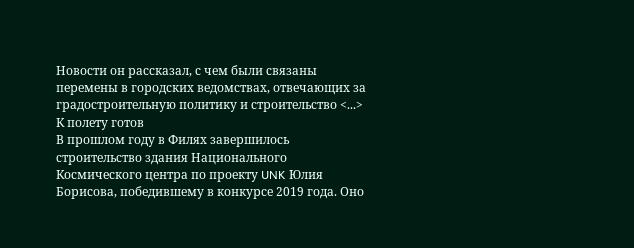Новости он рассказал, с чем были связаны перемены в городских ведомствах, отвечающих за градостроительную политику и строительство <...>
К полету готов
В прошлом году в Филях завершилось строительство здания Национального Космического центра по проекту UNK Юлия Борисова, победившему в конкурсе 2019 года. Оно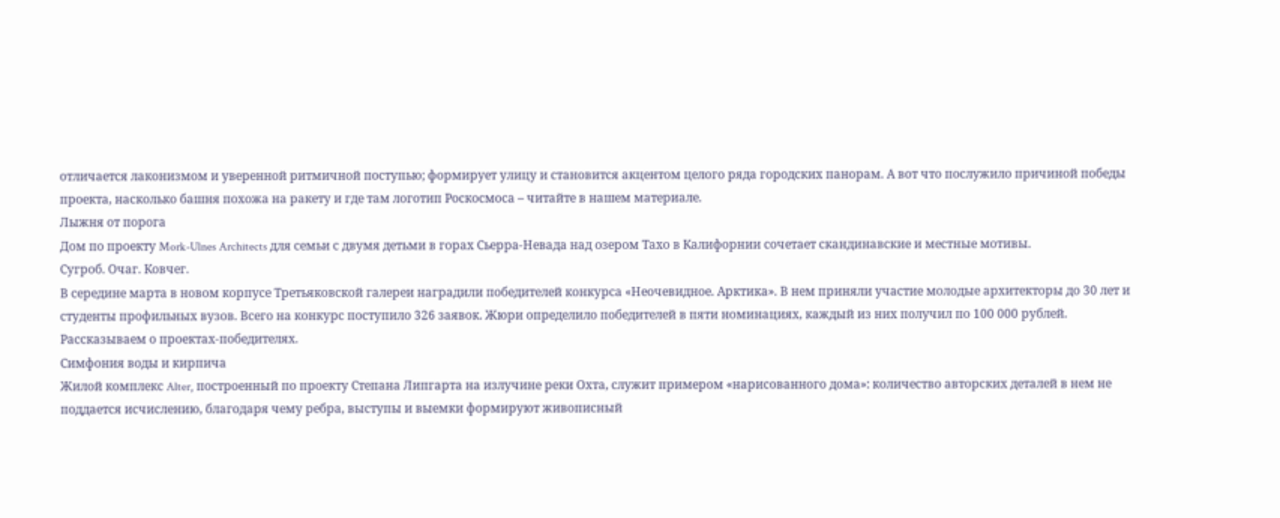отличается лаконизмом и уверенной ритмичной поступью; формирует улицу и становится акцентом целого ряда городских панорам. А вот что послужило причиной победы проекта, насколько башня похожа на ракету и где там логотип Роскосмоса – читайте в нашем материале.
Лыжня от порога
Дом по проекту Mork-Ulnes Architects для семьи с двумя детьми в горах Сьерра-Невада над озером Тахо в Калифорнии сочетает скандинавские и местные мотивы.
Сугроб. Очаг. Ковчег.
В середине марта в новом корпусе Третьяковской галереи наградили победителей конкурса «Неочевидное. Арктика». В нем приняли участие молодые архитекторы до 30 лет и студенты профильных вузов. Всего на конкурс поступило 326 заявок. Жюри определило победителей в пяти номинациях, каждый из них получил по 100 000 рублей. Рассказываем о проектах-победителях.
Симфония воды и кирпича
Жилой комплекс Alter, построенный по проекту Степана Липгарта на излучине реки Охта, служит примером «нарисованного дома»: количество авторских деталей в нем не поддается исчислению, благодаря чему ребра, выступы и выемки формируют живописный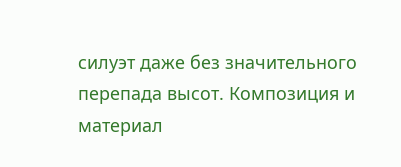силуэт даже без значительного перепада высот. Композиция и материал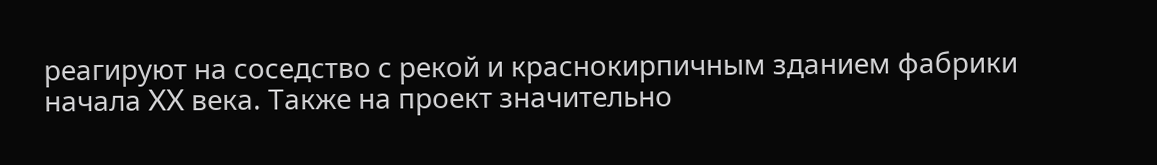реагируют на соседство с рекой и краснокирпичным зданием фабрики начала XX века. Также на проект значительно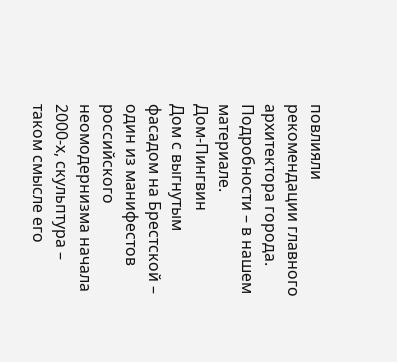повлияли рекомендации главного архитектора города. Подробности – в нашем материале.
Дом-Пингвин
Дом с выгнутым фасадом на Брестской – один из манифестов российского неомодернизма начала 2000-х, скульптура – таком смысле его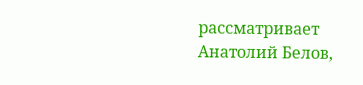рассматривает Анатолий Белов,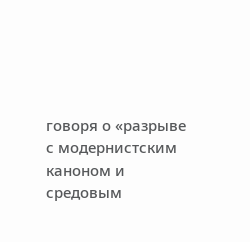говоря о «разрыве с модернистским каноном и средовым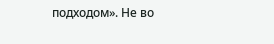подходом». Не во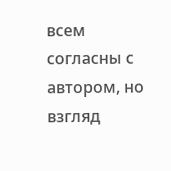всем согласны с автором, но взгляд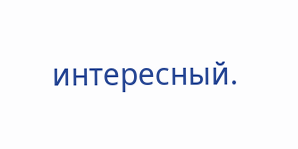интересный.